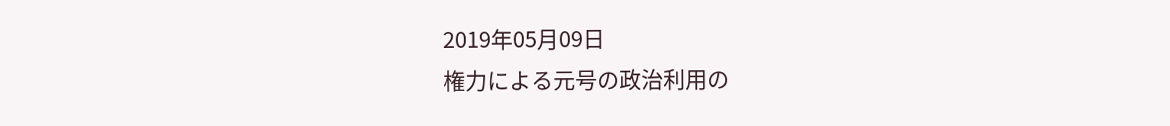2019年05月09日
権力による元号の政治利用の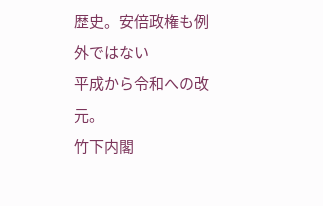歴史。安倍政権も例外ではない
平成から令和への改元。
竹下内閣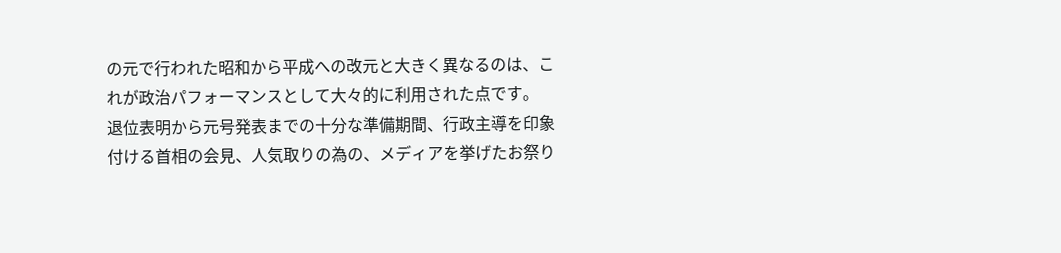の元で行われた昭和から平成への改元と大きく異なるのは、これが政治パフォーマンスとして大々的に利用された点です。
退位表明から元号発表までの十分な準備期間、行政主導を印象付ける首相の会見、人気取りの為の、メディアを挙げたお祭り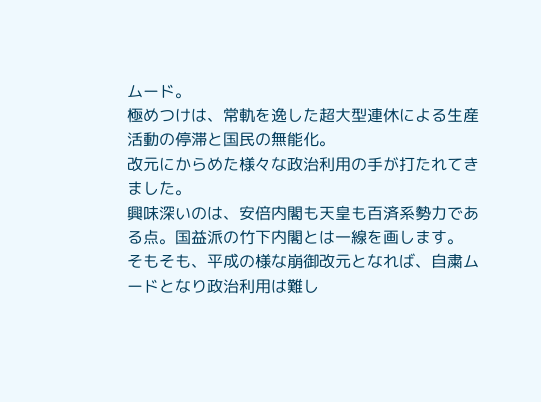ムード。
極めつけは、常軌を逸した超大型連休による生産活動の停滞と国民の無能化。
改元にからめた様々な政治利用の手が打たれてきました。
興味深いのは、安倍内閣も天皇も百済系勢力である点。国益派の竹下内閣とは一線を画します。
そもそも、平成の様な崩御改元となれば、自粛ムードとなり政治利用は難し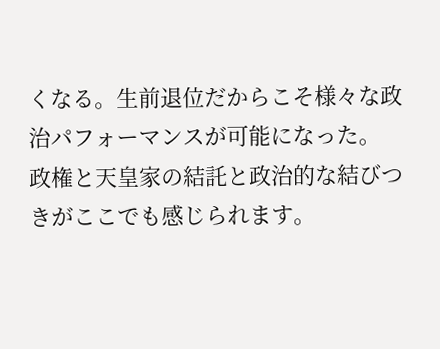くなる。生前退位だからこそ様々な政治パフォーマンスが可能になった。
政権と天皇家の結託と政治的な結びつきがここでも感じられます。